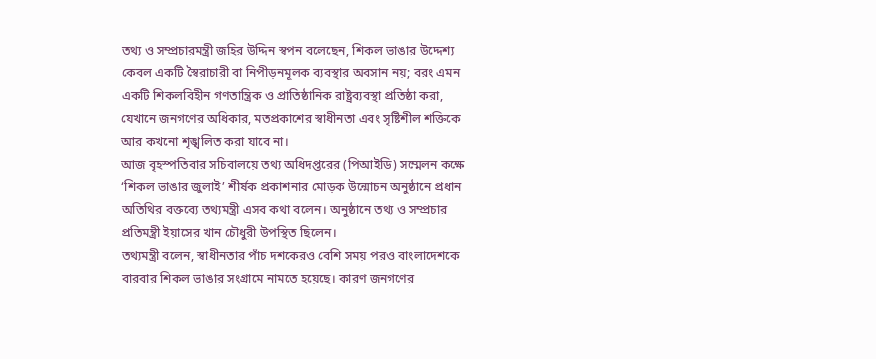তথ্য ও সম্প্রচারমন্ত্রী জহির উদ্দিন স্বপন বলেছেন, শিকল ভাঙার উদ্দেশ্য কেবল একটি স্বৈরাচারী বা নিপীড়নমূলক ব্যবস্থার অবসান নয়; বরং এমন একটি শিকলবিহীন গণতান্ত্রিক ও প্রাতিষ্ঠানিক রাষ্ট্রব্যবস্থা প্রতিষ্ঠা করা, যেখানে জনগণের অধিকার, মতপ্রকাশের স্বাধীনতা এবং সৃষ্টিশীল শক্তিকে আর কখনো শৃঙ্খলিত করা যাবে না।
আজ বৃহস্পতিবার সচিবালয়ে তথ্য অধিদপ্তরের (পিআইডি) সম্মেলন কক্ষে ‘শিকল ভাঙার জুলাই’ শীর্ষক প্রকাশনার মোড়ক উন্মোচন অনুষ্ঠানে প্রধান অতিথির বক্তব্যে তথ্যমন্ত্রী এসব কথা বলেন। অনুষ্ঠানে তথ্য ও সম্প্রচার প্রতিমন্ত্রী ইয়াসের খান চৌধুরী উপস্থিত ছিলেন।
তথ্যমন্ত্রী বলেন, স্বাধীনতার পাঁচ দশকেরও বেশি সময় পরও বাংলাদেশকে বারবার শিকল ভাঙার সংগ্রামে নামতে হয়েছে। কারণ জনগণের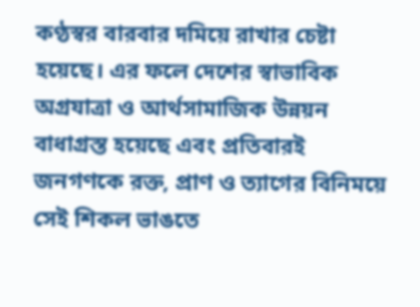কণ্ঠস্বর বারবার দমিয়ে রাখার চেষ্টা হয়েছে। এর ফলে দেশের স্বাভাবিক অগ্রযাত্রা ও আর্থসামাজিক উন্নয়ন বাধাগ্রস্ত হয়েছে এবং প্রতিবারই জনগণকে রক্ত, প্রাণ ও ত্যাগের বিনিময়ে সেই শিকল ভাঙতে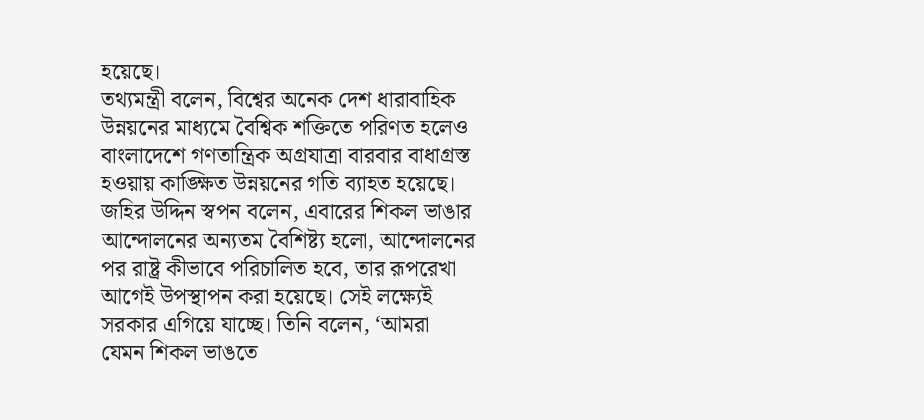হয়েছে।
তথ্যমন্ত্রী বলেন, বিশ্বের অনেক দেশ ধারাবাহিক উন্নয়নের মাধ্যমে বৈশ্বিক শক্তিতে পরিণত হলেও বাংলাদেশে গণতান্ত্রিক অগ্রযাত্রা বারবার বাধাগ্রস্ত হওয়ায় কাঙ্ক্ষিত উন্নয়নের গতি ব্যাহত হয়েছে।
জহির উদ্দিন স্বপন বলেন, এবারের শিকল ভাঙার আন্দোলনের অন্যতম বৈশিষ্ট্য হলো, আন্দোলনের পর রাষ্ট্র কীভাবে পরিচালিত হবে, তার রূপরেখা আগেই উপস্থাপন করা হয়েছে। সেই লক্ষ্যেই সরকার এগিয়ে যাচ্ছে। তিনি বলেন, ‘আমরা যেমন শিকল ভাঙতে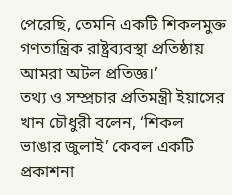পেরেছি, তেমনি একটি শিকলমুক্ত গণতান্ত্রিক রাষ্ট্রব্যবস্থা প্রতিষ্ঠায় আমরা অটল প্রতিজ্ঞ।’
তথ্য ও সম্প্রচার প্রতিমন্ত্রী ইয়াসের খান চৌধুরী বলেন, ‘শিকল ভাঙার জুলাই’ কেবল একটি প্রকাশনা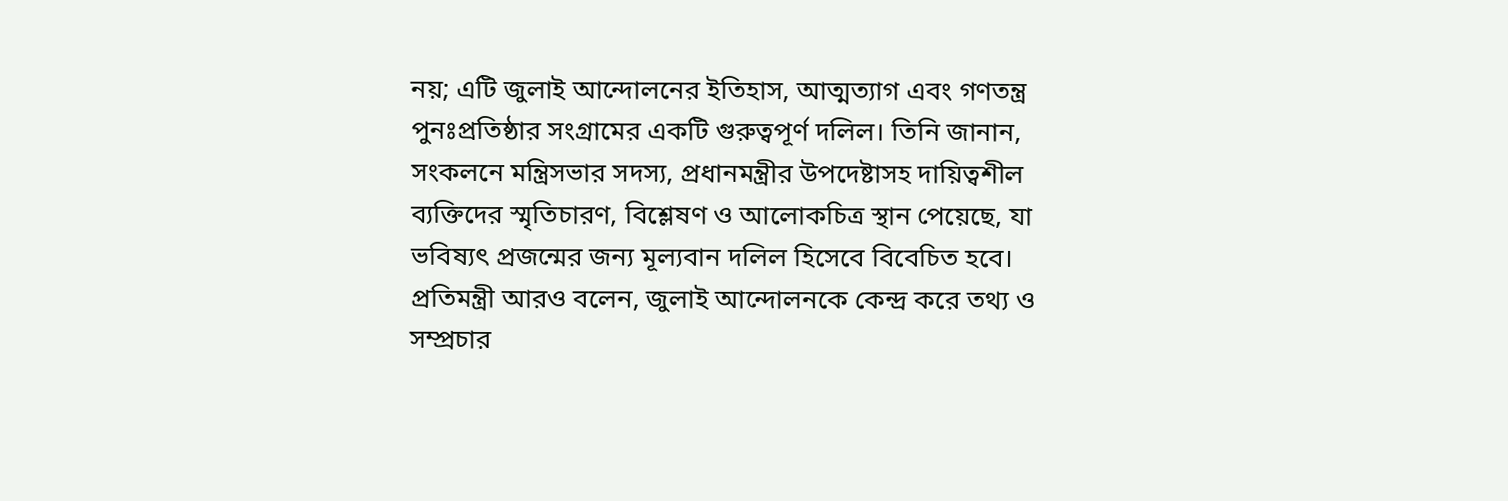নয়; এটি জুলাই আন্দোলনের ইতিহাস, আত্মত্যাগ এবং গণতন্ত্র পুনঃপ্রতিষ্ঠার সংগ্রামের একটি গুরুত্বপূর্ণ দলিল। তিনি জানান, সংকলনে মন্ত্রিসভার সদস্য, প্রধানমন্ত্রীর উপদেষ্টাসহ দায়িত্বশীল ব্যক্তিদের স্মৃতিচারণ, বিশ্লেষণ ও আলোকচিত্র স্থান পেয়েছে, যা ভবিষ্যৎ প্রজন্মের জন্য মূল্যবান দলিল হিসেবে বিবেচিত হবে।
প্রতিমন্ত্রী আরও বলেন, জুলাই আন্দোলনকে কেন্দ্র করে তথ্য ও সম্প্রচার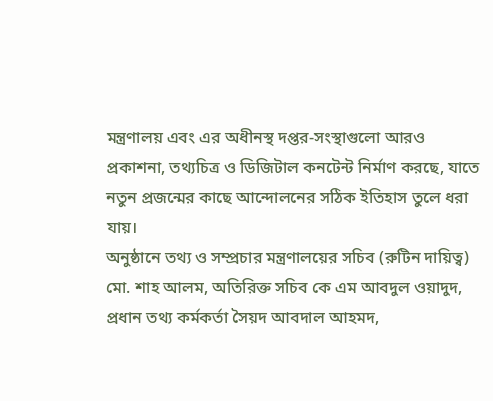মন্ত্রণালয় এবং এর অধীনস্থ দপ্তর-সংস্থাগুলো আরও প্রকাশনা, তথ্যচিত্র ও ডিজিটাল কনটেন্ট নির্মাণ করছে, যাতে নতুন প্রজন্মের কাছে আন্দোলনের সঠিক ইতিহাস তুলে ধরা যায়।
অনুষ্ঠানে তথ্য ও সম্প্রচার মন্ত্রণালয়ের সচিব (রুটিন দায়িত্ব) মো. শাহ আলম, অতিরিক্ত সচিব কে এম আবদুল ওয়াদুদ, প্রধান তথ্য কর্মকর্তা সৈয়দ আবদাল আহমদ,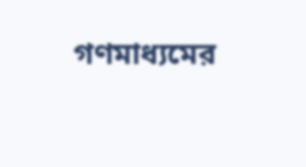গণমাধ্যমের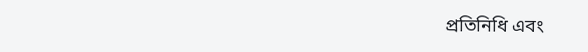প্রতিনিধি এবং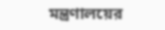মন্ত্রণালয়ের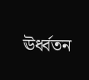ঊর্ধ্বতন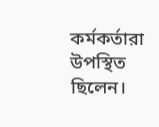কর্মকর্তারা উপস্থিত ছিলেন।